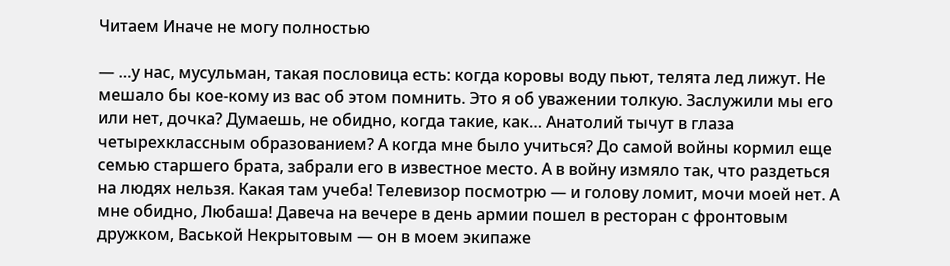Читаем Иначе не могу полностью

— …у нас, мусульман, такая пословица есть: когда коровы воду пьют, телята лед лижут. Не мешало бы кое-кому из вас об этом помнить. Это я об уважении толкую. Заслужили мы его или нет, дочка? Думаешь, не обидно, когда такие, как… Анатолий тычут в глаза четырехклассным образованием? А когда мне было учиться? До самой войны кормил еще семью старшего брата, забрали его в известное место. А в войну измяло так, что раздеться на людях нельзя. Какая там учеба! Телевизор посмотрю — и голову ломит, мочи моей нет. А мне обидно, Любаша! Давеча на вечере в день армии пошел в ресторан с фронтовым дружком, Васькой Некрытовым — он в моем экипаже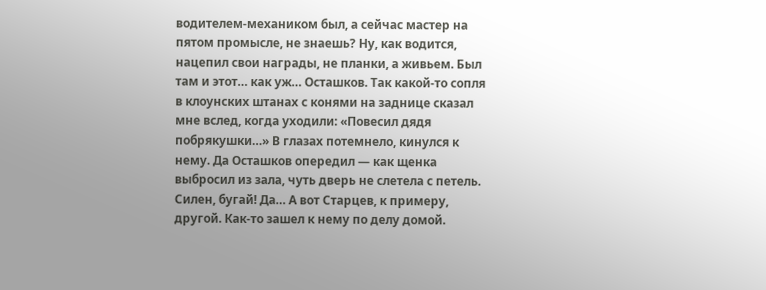водителем-механиком был, а сейчас мастер на пятом промысле, не знаешь? Ну, как водится, нацепил свои награды, не планки, а живьем. Был там и этот… как уж… Осташков. Так какой-то сопля в клоунских штанах с конями на заднице сказал мне вслед, когда уходили: «Повесил дядя побрякушки…» В глазах потемнело, кинулся к нему. Да Осташков опередил — как щенка выбросил из зала, чуть дверь не слетела с петель. Силен, бугай! Да… А вот Старцев, к примеру, другой. Как-то зашел к нему по делу домой.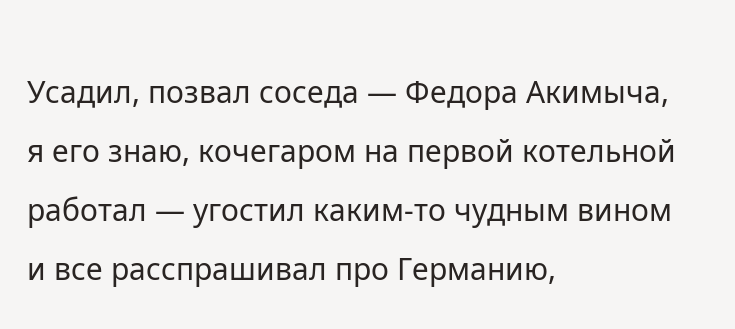Усадил, позвал соседа — Федора Акимыча, я его знаю, кочегаром на первой котельной работал — угостил каким-то чудным вином и все расспрашивал про Германию,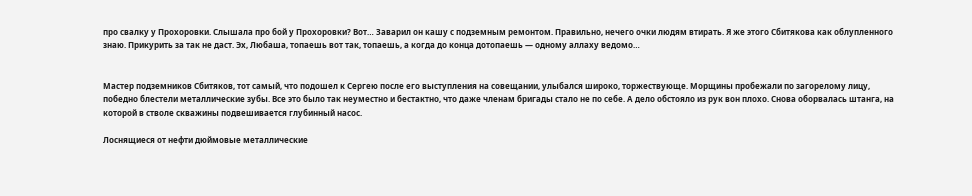про свалку у Прохоровки. Слышала про бой у Прохоровки? Вот… Заварил он кашу с подземным ремонтом. Правильно, нечего очки людям втирать. Я же этого Сбитякова как облупленного знаю. Прикурить за так не даст. Эх, Любаша, топаешь вот так, топаешь, а когда до конца дотопаешь — одному аллаху ведомо…


Мастер подземников Сбитяков, тот самый, что подошел к Сергею после его выступления на совещании, улыбался широко, торжествующе. Морщины пробежали по загорелому лицу, победно блестели металлические зубы. Все это было так неуместно и бестактно, что даже членам бригады стало не по себе. А дело обстояло из рук вон плохо. Снова оборвалась штанга, на которой в стволе скважины подвешивается глубинный насос.

Лоснящиеся от нефти дюймовые металлические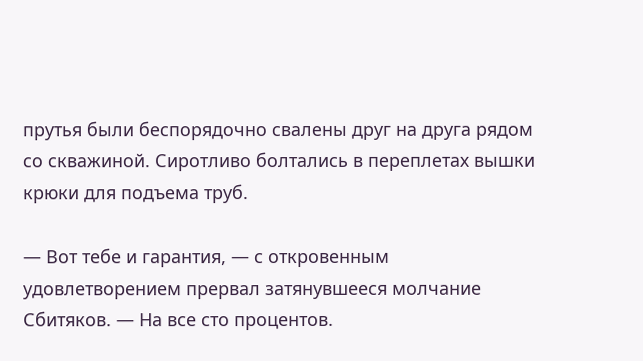прутья были беспорядочно свалены друг на друга рядом со скважиной. Сиротливо болтались в переплетах вышки крюки для подъема труб.

— Вот тебе и гарантия, — с откровенным удовлетворением прервал затянувшееся молчание Сбитяков. — На все сто процентов.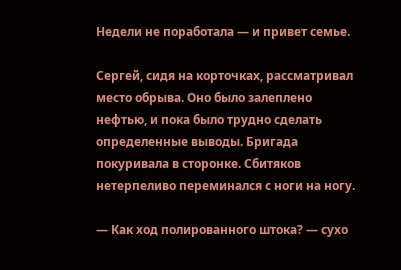Недели не поработала — и привет семье.

Сергей, сидя на корточках, рассматривал место обрыва. Оно было залеплено нефтью, и пока было трудно сделать определенные выводы. Бригада покуривала в сторонке. Сбитяков нетерпеливо переминался с ноги на ногу.

— Как ход полированного штока? — сухо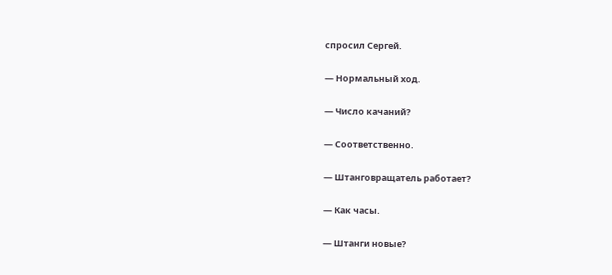спросил Сергей.

— Нормальный ход.

— Число качаний?

— Соответственно.

— Штанговращатель работает?

— Как часы.

— Штанги новые?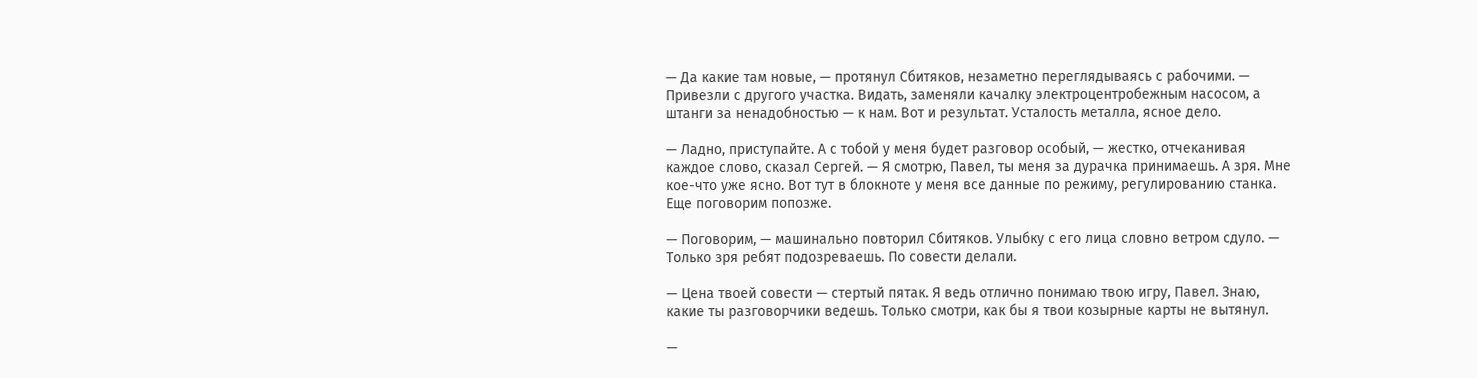— Да какие там новые, — протянул Сбитяков, незаметно переглядываясь с рабочими. — Привезли с другого участка. Видать, заменяли качалку электроцентробежным насосом, а штанги за ненадобностью — к нам. Вот и результат. Усталость металла, ясное дело.

— Ладно, приступайте. А с тобой у меня будет разговор особый, — жестко, отчеканивая каждое слово, сказал Сергей. — Я смотрю, Павел, ты меня за дурачка принимаешь. А зря. Мне кое-что уже ясно. Вот тут в блокноте у меня все данные по режиму, регулированию станка. Еще поговорим попозже.

— Поговорим, — машинально повторил Сбитяков. Улыбку с его лица словно ветром сдуло. — Только зря ребят подозреваешь. По совести делали.

— Цена твоей совести — стертый пятак. Я ведь отлично понимаю твою игру, Павел. Знаю, какие ты разговорчики ведешь. Только смотри, как бы я твои козырные карты не вытянул.

—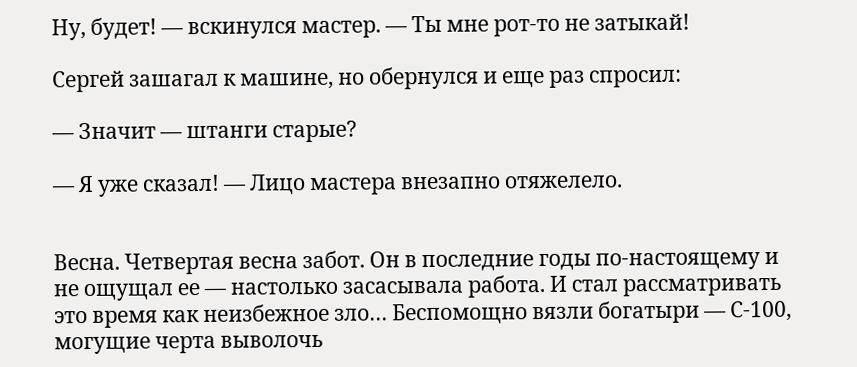Ну, будет! — вскинулся мастер. — Ты мне рот-то не затыкай!

Сергей зашагал к машине, но обернулся и еще раз спросил:

— Значит — штанги старые?

— Я уже сказал! — Лицо мастера внезапно отяжелело.


Весна. Четвертая весна забот. Он в последние годы по-настоящему и не ощущал ее — настолько засасывала работа. И стал рассматривать это время как неизбежное зло… Беспомощно вязли богатыри — С-100, могущие черта выволочь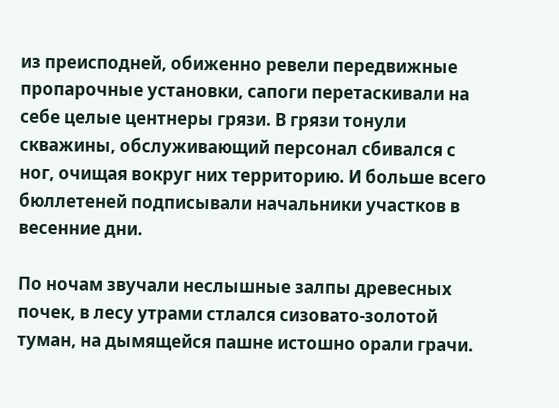из преисподней, обиженно ревели передвижные пропарочные установки, сапоги перетаскивали на себе целые центнеры грязи. В грязи тонули скважины, обслуживающий персонал сбивался с ног, очищая вокруг них территорию. И больше всего бюллетеней подписывали начальники участков в весенние дни.

По ночам звучали неслышные залпы древесных почек, в лесу утрами стлался сизовато-золотой туман, на дымящейся пашне истошно орали грачи.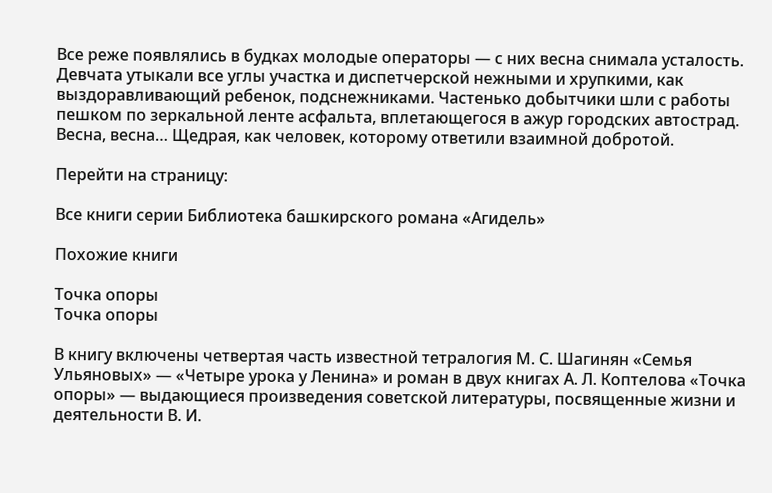Все реже появлялись в будках молодые операторы — с них весна снимала усталость. Девчата утыкали все углы участка и диспетчерской нежными и хрупкими, как выздоравливающий ребенок, подснежниками. Частенько добытчики шли с работы пешком по зеркальной ленте асфальта, вплетающегося в ажур городских автострад. Весна, весна… Щедрая, как человек, которому ответили взаимной добротой.

Перейти на страницу:

Все книги серии Библиотека башкирского романа «Агидель»

Похожие книги

Точка опоры
Точка опоры

В книгу включены четвертая часть известной тетралогия М. С. Шагинян «Семья Ульяновых» — «Четыре урока у Ленина» и роман в двух книгах А. Л. Коптелова «Точка опоры» — выдающиеся произведения советской литературы, посвященные жизни и деятельности В. И.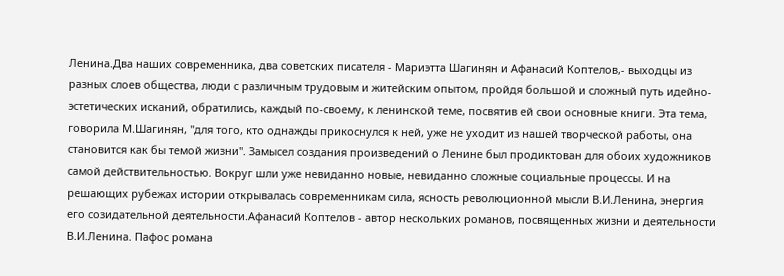Ленина.Два наших современника, два советских писателя - Мариэтта Шагинян и Афанасий Коптелов,- выходцы из разных слоев общества, люди с различным трудовым и житейским опытом, пройдя большой и сложный путь идейно-эстетических исканий, обратились, каждый по-своему, к ленинской теме, посвятив ей свои основные книги. Эта тема, говорила М.Шагинян, "для того, кто однажды прикоснулся к ней, уже не уходит из нашей творческой работы, она становится как бы темой жизни". Замысел создания произведений о Ленине был продиктован для обоих художников самой действительностью. Вокруг шли уже невиданно новые, невиданно сложные социальные процессы. И на решающих рубежах истории открывалась современникам сила, ясность революционной мысли В.И.Ленина, энергия его созидательной деятельности.Афанасий Коптелов - автор нескольких романов, посвященных жизни и деятельности В.И.Ленина. Пафос романа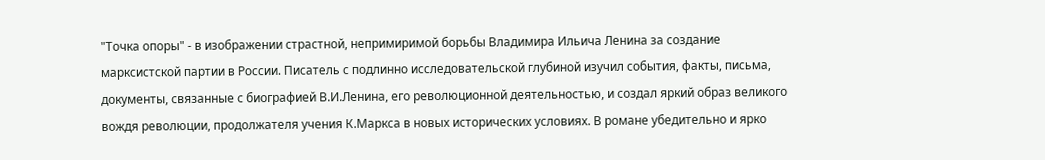"Точка опоры" - в изображении страстной, непримиримой борьбы Владимира Ильича Ленина за создание марксистской партии в России. Писатель с подлинно исследовательской глубиной изучил события, факты, письма, документы, связанные с биографией В.И.Ленина, его революционной деятельностью, и создал яркий образ великого вождя революции, продолжателя учения К.Маркса в новых исторических условиях. В романе убедительно и ярко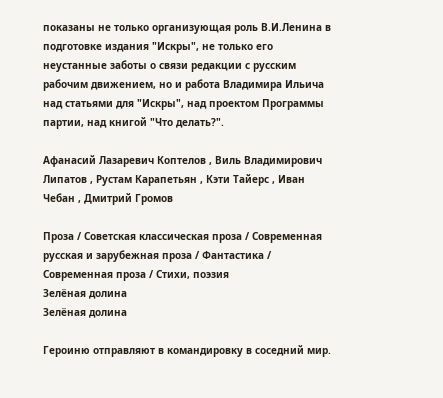показаны не только организующая роль В.И.Ленина в подготовке издания "Искры", не только его неустанные заботы о связи редакции с русским рабочим движением, но и работа Владимира Ильича над статьями для "Искры", над проектом Программы партии, над книгой "Что делать?".

Афанасий Лазаревич Коптелов , Виль Владимирович Липатов , Рустам Карапетьян , Кэти Тайерс , Иван Чебан , Дмитрий Громов

Проза / Советская классическая проза / Современная русская и зарубежная проза / Фантастика / Современная проза / Cтихи, поэзия
Зелёная долина
Зелёная долина

Героиню отправляют в командировку в соседний мир.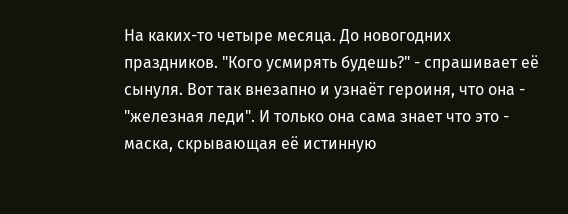На каких-то четыре месяца. До новогодних праздников. "Кого усмирять будешь?" - спрашивает её сынуля. Вот так внезапно и узнаёт героиня, что она - "железная леди". И только она сама знает что это - маска, скрывающая её истинную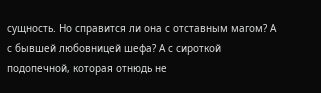сущность. Но справится ли она с отставным магом? А с бывшей любовницей шефа? А с сироткой подопечной, которая отнюдь не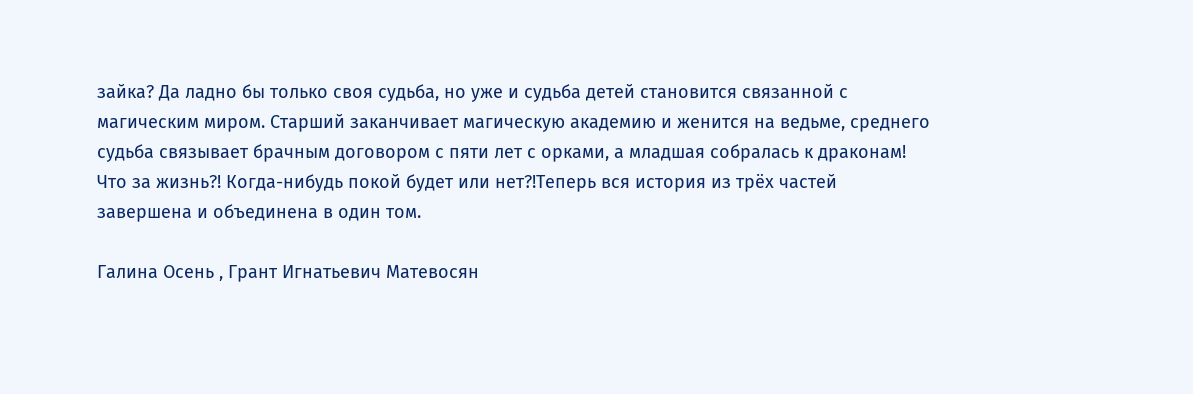зайка? Да ладно бы только своя судьба, но уже и судьба детей становится связанной с магическим миром. Старший заканчивает магическую академию и женится на ведьме, среднего судьба связывает брачным договором с пяти лет с орками, а младшая собралась к драконам! Что за жизнь?! Когда-нибудь покой будет или нет?!Теперь вся история из трёх частей завершена и объединена в один том.

Галина Осень , Грант Игнатьевич Матевосян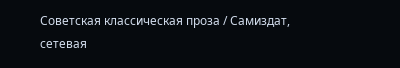Советская классическая проза / Самиздат, сетевая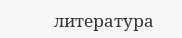литература